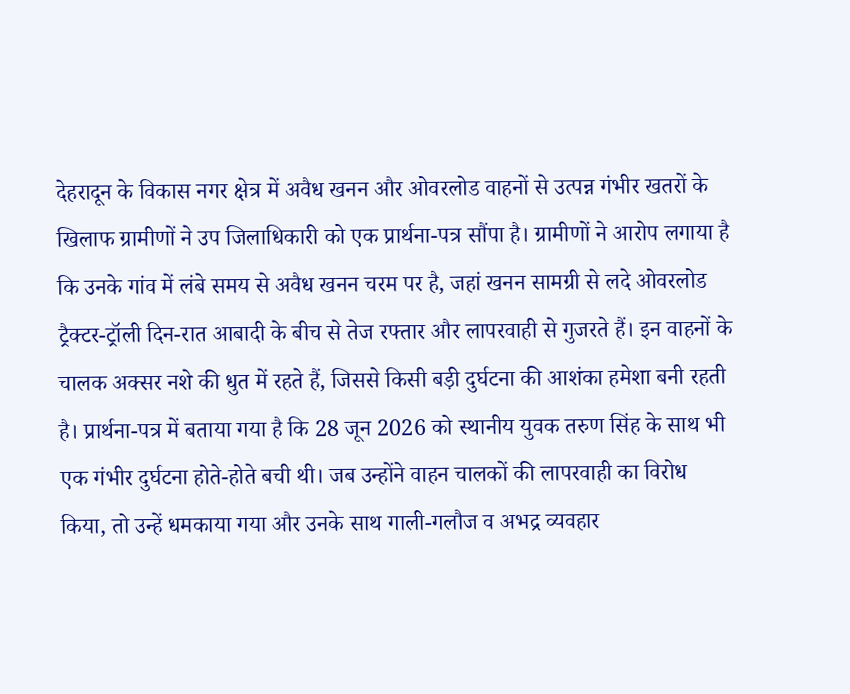देहरादून के विकास नगर क्षेत्र में अवैध खनन और ओवरलोड वाहनों से उत्पन्न गंभीर खतरों के खिलाफ ग्रामीणों ने उप जिलाधिकारी को एक प्रार्थना-पत्र सौंपा है। ग्रामीणों ने आरोप लगाया है कि उनके गांव में लंबे समय से अवैध खनन चरम पर है, जहां खनन सामग्री से लदे ओवरलोड ट्रैक्टर-ट्रॉली दिन-रात आबादी के बीच से तेज रफ्तार और लापरवाही से गुजरते हैं। इन वाहनों के चालक अक्सर नशे की धुत में रहते हैं, जिससे किसी बड़ी दुर्घटना की आशंका हमेशा बनी रहती है। प्रार्थना-पत्र में बताया गया है कि 28 जून 2026 को स्थानीय युवक तरुण सिंह के साथ भी एक गंभीर दुर्घटना होते-होते बची थी। जब उन्होंने वाहन चालकों की लापरवाही का विरोध किया, तो उन्हें धमकाया गया और उनके साथ गाली-गलौज व अभद्र व्यवहार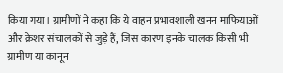किया गया। ग्रामीणों ने कहा कि ये वाहन प्रभावशाली खनन माफियाओं और क्रेशर संचालकों से जुड़े हैं, जिस कारण इनके चालक किसी भी ग्रामीण या कानून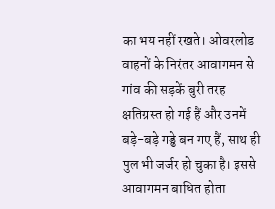का भय नहीं रखते। ओवरलोड वाहनों के निरंतर आवागमन से गांव की सड़कें बुरी तरह क्षतिग्रस्त हो गई हैं और उनमें बड़े-बड़े गड्ढे बन गए हैं, साथ ही पुल भी जर्जर हो चुका है। इससे आवागमन बाधित होता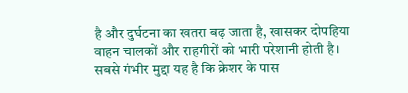है और दुर्घटना का खतरा बढ़ जाता है, खासकर दोपहिया वाहन चालकों और राहगीरों को भारी परेशानी होती है। सबसे गंभीर मुद्दा यह है कि क्रेशर के पास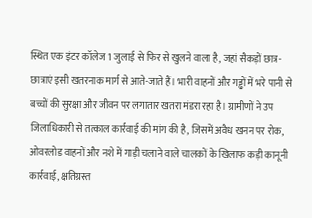स्थित एक इंटर कॉलेज 1 जुलाई से फिर से खुलने वाला है, जहां सैकड़ों छात्र-छात्राएं इसी खतरनाक मार्ग से आते-जाते हैं। भारी वाहनों और गड्ढों में भरे पानी से बच्चों की सुरक्षा और जीवन पर लगातार खतरा मंडरा रहा है। ग्रामीणों ने उप जिलाधिकारी से तत्काल कार्रवाई की मांग की है, जिसमें अवैध खनन पर रोक, ओवरलोड वाहनों और नशे में गाड़ी चलाने वाले चालकों के खिलाफ कड़ी कानूनी कार्रवाई, क्षतिग्रस्त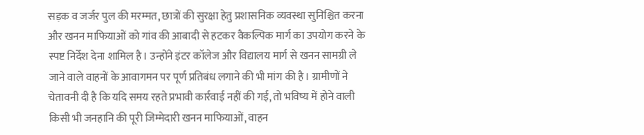सड़क व जर्जर पुल की मरम्मत, छात्रों की सुरक्षा हेतु प्रशासनिक व्यवस्था सुनिश्चित करना और खनन माफियाओं को गांव की आबादी से हटकर वैकल्पिक मार्ग का उपयोग करने के स्पष्ट निर्देश देना शामिल है। उन्होंने इंटर कॉलेज और विद्यालय मार्ग से खनन सामग्री ले जाने वाले वाहनों के आवागमन पर पूर्ण प्रतिबंध लगाने की भी मांग की है। ग्रामीणों ने चेतावनी दी है कि यदि समय रहते प्रभावी कार्रवाई नहीं की गई, तो भविष्य में होने वाली किसी भी जनहानि की पूरी जिम्मेदारी खनन माफियाओं, वाहन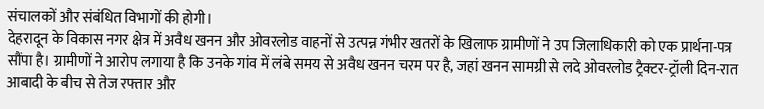संचालकों और संबंधित विभागों की होगी।
देहरादून के विकास नगर क्षेत्र में अवैध खनन और ओवरलोड वाहनों से उत्पन्न गंभीर खतरों के खिलाफ ग्रामीणों ने उप जिलाधिकारी को एक प्रार्थना-पत्र सौंपा है। ग्रामीणों ने आरोप लगाया है कि उनके गांव में लंबे समय से अवैध खनन चरम पर है, जहां खनन सामग्री से लदे ओवरलोड ट्रैक्टर-ट्रॉली दिन-रात आबादी के बीच से तेज रफ्तार और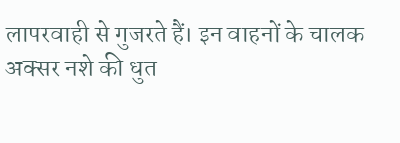लापरवाही से गुजरते हैं। इन वाहनों के चालक अक्सर नशे की धुत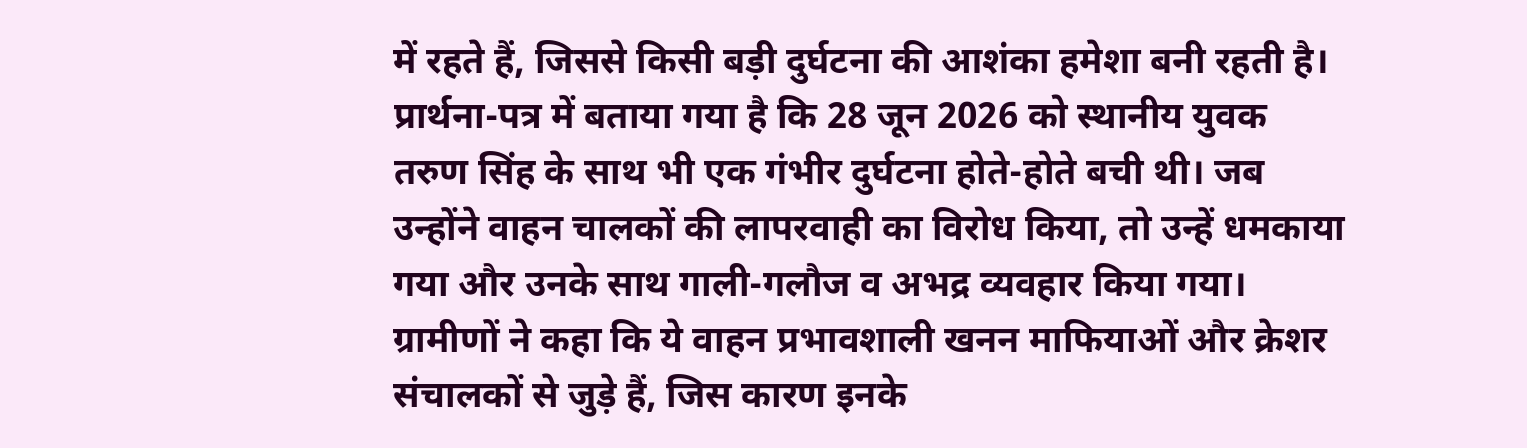में रहते हैं, जिससे किसी बड़ी दुर्घटना की आशंका हमेशा बनी रहती है। प्रार्थना-पत्र में बताया गया है कि 28 जून 2026 को स्थानीय युवक तरुण सिंह के साथ भी एक गंभीर दुर्घटना होते-होते बची थी। जब उन्होंने वाहन चालकों की लापरवाही का विरोध किया, तो उन्हें धमकाया गया और उनके साथ गाली-गलौज व अभद्र व्यवहार किया गया।
ग्रामीणों ने कहा कि ये वाहन प्रभावशाली खनन माफियाओं और क्रेशर संचालकों से जुड़े हैं, जिस कारण इनके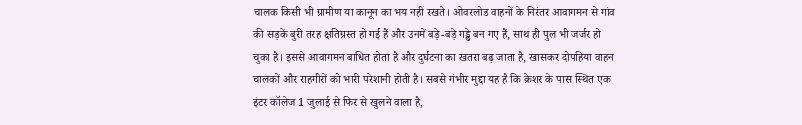चालक किसी भी ग्रामीण या कानून का भय नहीं रखते। ओवरलोड वाहनों के निरंतर आवागमन से गांव की सड़कें बुरी तरह क्षतिग्रस्त हो गई हैं और उनमें बड़े-बड़े गड्ढे बन गए हैं, साथ ही पुल भी जर्जर हो चुका है। इससे आवागमन बाधित होता है और दुर्घटना का खतरा बढ़ जाता है, खासकर दोपहिया वाहन चालकों और राहगीरों को भारी परेशानी होती है। सबसे गंभीर मुद्दा यह है कि क्रेशर के पास स्थित एक इंटर कॉलेज 1 जुलाई से फिर से खुलने वाला है,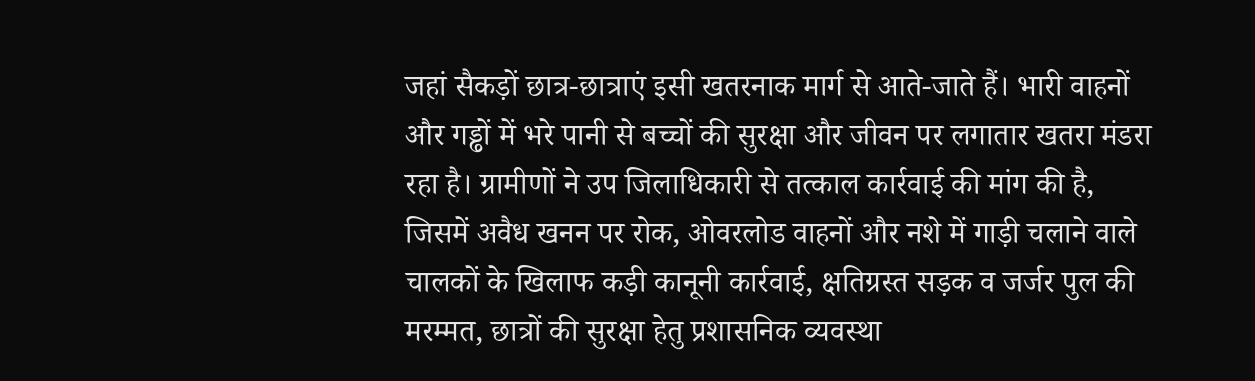जहां सैकड़ों छात्र-छात्राएं इसी खतरनाक मार्ग से आते-जाते हैं। भारी वाहनों और गड्ढों में भरे पानी से बच्चों की सुरक्षा और जीवन पर लगातार खतरा मंडरा
रहा है। ग्रामीणों ने उप जिलाधिकारी से तत्काल कार्रवाई की मांग की है, जिसमें अवैध खनन पर रोक, ओवरलोड वाहनों और नशे में गाड़ी चलाने वाले चालकों के खिलाफ कड़ी कानूनी कार्रवाई, क्षतिग्रस्त सड़क व जर्जर पुल की मरम्मत, छात्रों की सुरक्षा हेतु प्रशासनिक व्यवस्था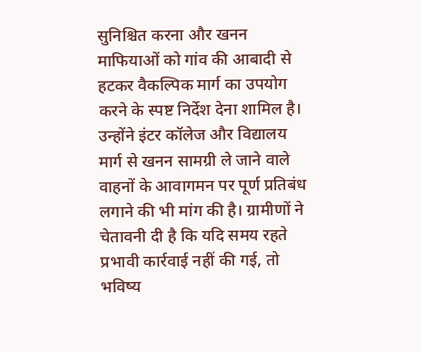सुनिश्चित करना और खनन माफियाओं को गांव की आबादी से हटकर वैकल्पिक मार्ग का उपयोग करने के स्पष्ट निर्देश देना शामिल है। उन्होंने इंटर कॉलेज और विद्यालय मार्ग से खनन सामग्री ले जाने वाले वाहनों के आवागमन पर पूर्ण प्रतिबंध लगाने की भी मांग की है। ग्रामीणों ने चेतावनी दी है कि यदि समय रहते प्रभावी कार्रवाई नहीं की गई, तो भविष्य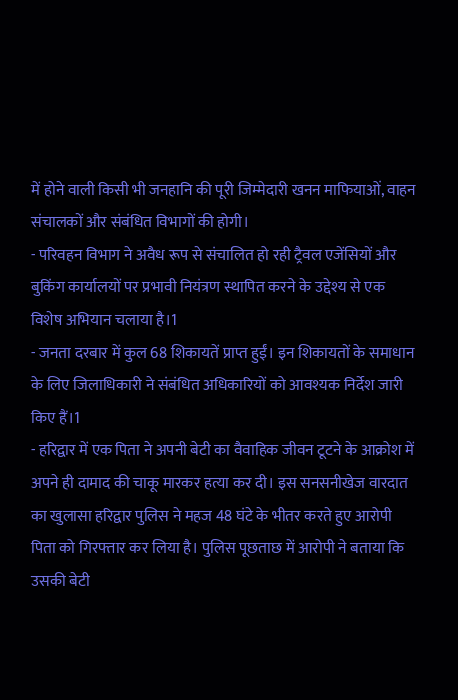में होने वाली किसी भी जनहानि की पूरी जिम्मेदारी खनन माफियाओं, वाहन संचालकों और संबंधित विभागों की होगी।
- परिवहन विभाग ने अवैध रूप से संचालित हो रही ट्रैवल एजेंसियों और बुकिंग कार्यालयों पर प्रभावी नियंत्रण स्थापित करने के उद्देश्य से एक विशेष अभियान चलाया है।1
- जनता दरबार में कुल 68 शिकायतें प्राप्त हुईं। इन शिकायतों के समाधान के लिए जिलाधिकारी ने संबंधित अधिकारियों को आवश्यक निर्देश जारी किए हैं।1
- हरिद्वार में एक पिता ने अपनी बेटी का वैवाहिक जीवन टूटने के आक्रोश में अपने ही दामाद की चाकू मारकर हत्या कर दी। इस सनसनीखेज वारदात का खुलासा हरिद्वार पुलिस ने महज 48 घंटे के भीतर करते हुए आरोपी पिता को गिरफ्तार कर लिया है। पुलिस पूछताछ में आरोपी ने बताया कि उसकी बेटी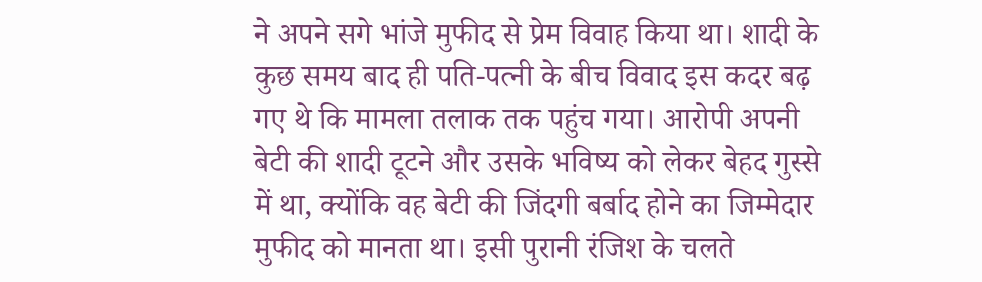ने अपने सगे भांजे मुफीद से प्रेम विवाह किया था। शादी के कुछ समय बाद ही पति-पत्नी के बीच विवाद इस कदर बढ़ गए थे कि मामला तलाक तक पहुंच गया। आरोपी अपनी बेटी की शादी टूटने और उसके भविष्य को लेकर बेहद गुस्से में था, क्योंकि वह बेटी की जिंदगी बर्बाद होने का जिम्मेदार मुफीद को मानता था। इसी पुरानी रंजिश के चलते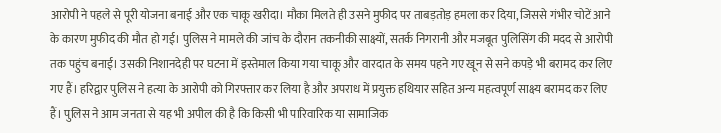आरोपी ने पहले से पूरी योजना बनाई और एक चाकू खरीदा। मौका मिलते ही उसने मुफीद पर ताबड़तोड़ हमला कर दिया, जिससे गंभीर चोटें आने के कारण मुफीद की मौत हो गई। पुलिस ने मामले की जांच के दौरान तकनीकी साक्ष्यों, सतर्क निगरानी और मजबूत पुलिसिंग की मदद से आरोपी तक पहुंच बनाई। उसकी निशानदेही पर घटना में इस्तेमाल किया गया चाकू और वारदात के समय पहने गए खून से सने कपड़े भी बरामद कर लिए गए हैं। हरिद्वार पुलिस ने हत्या के आरोपी को गिरफ्तार कर लिया है और अपराध में प्रयुक्त हथियार सहित अन्य महत्वपूर्ण साक्ष्य बरामद कर लिए हैं। पुलिस ने आम जनता से यह भी अपील की है कि किसी भी पारिवारिक या सामाजिक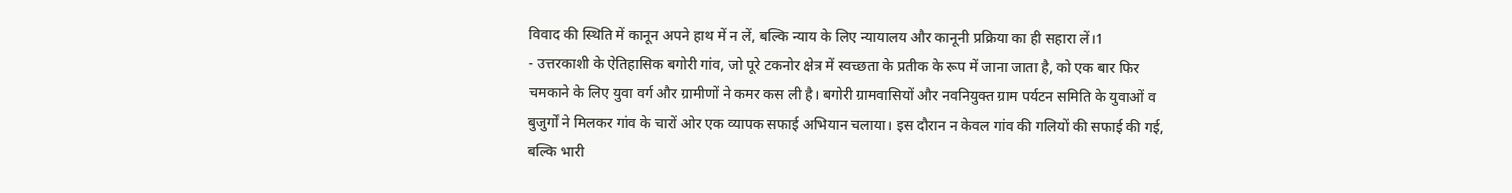विवाद की स्थिति में कानून अपने हाथ में न लें, बल्कि न्याय के लिए न्यायालय और कानूनी प्रक्रिया का ही सहारा लें।1
- उत्तरकाशी के ऐतिहासिक बगोरी गांव, जो पूरे टकनोर क्षेत्र में स्वच्छता के प्रतीक के रूप में जाना जाता है, को एक बार फिर चमकाने के लिए युवा वर्ग और ग्रामीणों ने कमर कस ली है। बगोरी ग्रामवासियों और नवनियुक्त ग्राम पर्यटन समिति के युवाओं व बुजुर्गों ने मिलकर गांव के चारों ओर एक व्यापक सफाई अभियान चलाया। इस दौरान न केवल गांव की गलियों की सफाई की गई, बल्कि भारी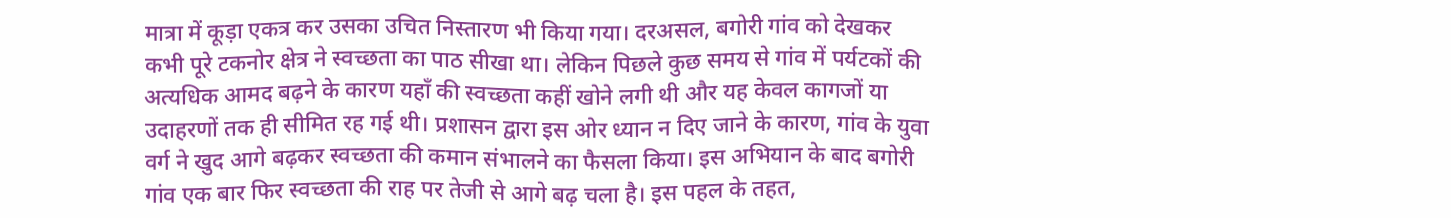मात्रा में कूड़ा एकत्र कर उसका उचित निस्तारण भी किया गया। दरअसल, बगोरी गांव को देखकर कभी पूरे टकनोर क्षेत्र ने स्वच्छता का पाठ सीखा था। लेकिन पिछले कुछ समय से गांव में पर्यटकों की अत्यधिक आमद बढ़ने के कारण यहाँ की स्वच्छता कहीं खोने लगी थी और यह केवल कागजों या उदाहरणों तक ही सीमित रह गई थी। प्रशासन द्वारा इस ओर ध्यान न दिए जाने के कारण, गांव के युवा वर्ग ने खुद आगे बढ़कर स्वच्छता की कमान संभालने का फैसला किया। इस अभियान के बाद बगोरी गांव एक बार फिर स्वच्छता की राह पर तेजी से आगे बढ़ चला है। इस पहल के तहत,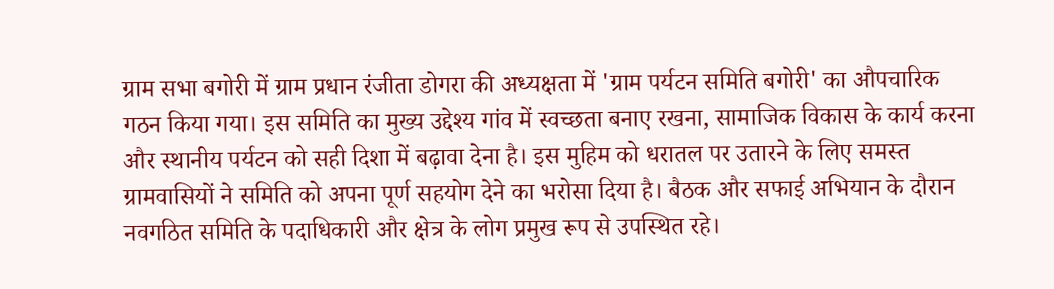ग्राम सभा बगोरी में ग्राम प्रधान रंजीता डोगरा की अध्यक्षता में 'ग्राम पर्यटन समिति बगोरी' का औपचारिक गठन किया गया। इस समिति का मुख्य उद्देश्य गांव में स्वच्छता बनाए रखना, सामाजिक विकास के कार्य करना और स्थानीय पर्यटन को सही दिशा में बढ़ावा देना है। इस मुहिम को धरातल पर उतारने के लिए समस्त ग्रामवासियों ने समिति को अपना पूर्ण सहयोग देने का भरोसा दिया है। बैठक और सफाई अभियान के दौरान नवगठित समिति के पदाधिकारी और क्षेत्र के लोग प्रमुख रूप से उपस्थित रहे।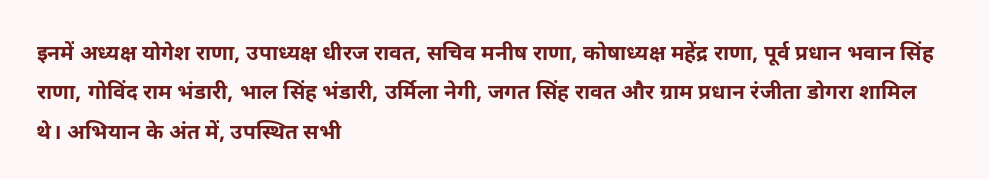इनमें अध्यक्ष योगेश राणा, उपाध्यक्ष धीरज रावत, सचिव मनीष राणा, कोषाध्यक्ष महेंद्र राणा, पूर्व प्रधान भवान सिंह राणा, गोविंद राम भंडारी, भाल सिंह भंडारी, उर्मिला नेगी, जगत सिंह रावत और ग्राम प्रधान रंजीता डोगरा शामिल थे। अभियान के अंत में, उपस्थित सभी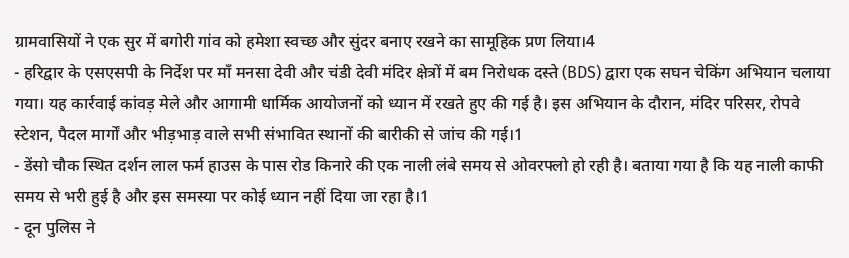ग्रामवासियों ने एक सुर में बगोरी गांव को हमेशा स्वच्छ और सुंदर बनाए रखने का सामूहिक प्रण लिया।4
- हरिद्वार के एसएसपी के निर्देश पर माँ मनसा देवी और चंडी देवी मंदिर क्षेत्रों में बम निरोधक दस्ते (BDS) द्वारा एक सघन चेकिंग अभियान चलाया गया। यह कार्रवाई कांवड़ मेले और आगामी धार्मिक आयोजनों को ध्यान में रखते हुए की गई है। इस अभियान के दौरान, मंदिर परिसर, रोपवे स्टेशन, पैदल मार्गों और भीड़भाड़ वाले सभी संभावित स्थानों की बारीकी से जांच की गई।1
- डेंसो चौक स्थित दर्शन लाल फर्म हाउस के पास रोड किनारे की एक नाली लंबे समय से ओवरफ्लो हो रही है। बताया गया है कि यह नाली काफी समय से भरी हुई है और इस समस्या पर कोई ध्यान नहीं दिया जा रहा है।1
- दून पुलिस ने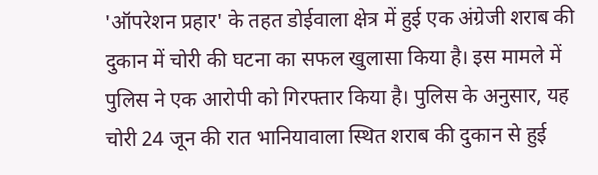'ऑपरेशन प्रहार' के तहत डोईवाला क्षेत्र में हुई एक अंग्रेजी शराब की दुकान में चोरी की घटना का सफल खुलासा किया है। इस मामले में पुलिस ने एक आरोपी को गिरफ्तार किया है। पुलिस के अनुसार, यह चोरी 24 जून की रात भानियावाला स्थित शराब की दुकान से हुई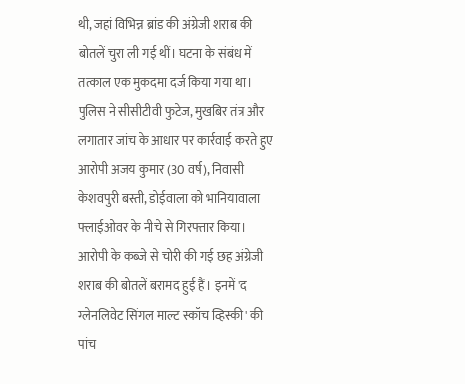थी, जहां विभिन्न ब्रांड की अंग्रेजी शराब की बोतलें चुरा ली गई थीं। घटना के संबंध में तत्काल एक मुकदमा दर्ज किया गया था। पुलिस ने सीसीटीवी फुटेज, मुखबिर तंत्र और लगातार जांच के आधार पर कार्रवाई करते हुए आरोपी अजय कुमार (30 वर्ष), निवासी केशवपुरी बस्ती, डोईवाला को भानियावाला फ्लाईओवर के नीचे से गिरफ्तार किया। आरोपी के कब्जे से चोरी की गई छह अंग्रेजी शराब की बोतलें बरामद हुई हैं। इनमें 'द ग्लेनलिवेट सिंगल माल्ट स्कॉच व्हिस्की' की पांच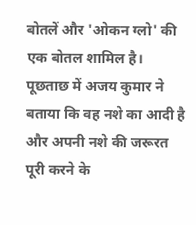बोतलें और 'ओकन ग्लो' की एक बोतल शामिल है। पूछताछ में अजय कुमार ने बताया कि वह नशे का आदी है और अपनी नशे की जरूरत पूरी करने के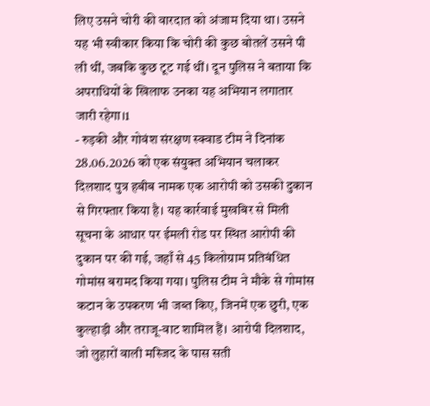लिए उसने चोरी की वारदात को अंजाम दिया था। उसने यह भी स्वीकार किया कि चोरी की कुछ बोतलें उसने पी ली थीं, जबकि कुछ टूट गई थीं। दून पुलिस ने बताया कि अपराधियों के खिलाफ उनका यह अभियान लगातार जारी रहेगा।1
- रुड़की और गोवंश संरक्षण स्क्वाड टीम ने दिनांक 28.06.2026 को एक संयुक्त अभियान चलाकर दिलशाद पुत्र हबीब नामक एक आरोपी को उसकी दुकान से गिरफ्तार किया है। यह कार्रवाई मुखबिर से मिली सूचना के आधार पर ईमली रोड पर स्थित आरोपी की दुकान पर की गई, जहाँ से 45 किलोग्राम प्रतिबंधित गोमांस बरामद किया गया। पुलिस टीम ने मौके से गोमांस कटान के उपकरण भी जब्त किए, जिनमें एक छुरी, एक कुल्हाड़ी और तराजू-वाट शामिल हैं। आरोपी दिलशाद, जो लुहारों वाली मस्जिद के पास सती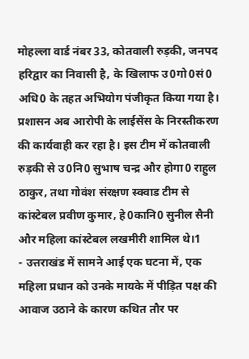मोहल्ला वार्ड नंबर 33, कोतवाली रुड़की, जनपद हरिद्वार का निवासी है, के खिलाफ उ0गो0सं0 अधि0 के तहत अभियोग पंजीकृत किया गया है। प्रशासन अब आरोपी के लाईसेंस के निरस्तीकरण की कार्यवाही कर रहा है। इस टीम में कोतवाली रुड़की से उ0नि0 सुभाष चन्द्र और होगा0 राहुल ठाकुर, तथा गोवंश संरक्षण स्क्वाड टीम से कांस्टेबल प्रवीण कुमार, हे0कानि0 सुनील सैनी और महिला कांस्टेबल लखमीरी शामिल थे।1
- उत्तराखंड में सामने आई एक घटना में, एक महिला प्रधान को उनके मायके में पीड़ित पक्ष की आवाज उठाने के कारण कथित तौर पर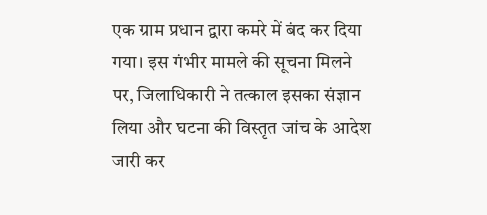एक ग्राम प्रधान द्वारा कमरे में बंद कर दिया गया। इस गंभीर मामले की सूचना मिलने पर, जिलाधिकारी ने तत्काल इसका संज्ञान लिया और घटना की विस्तृत जांच के आदेश जारी कर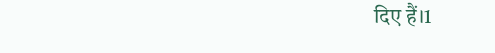दिए हैं।1